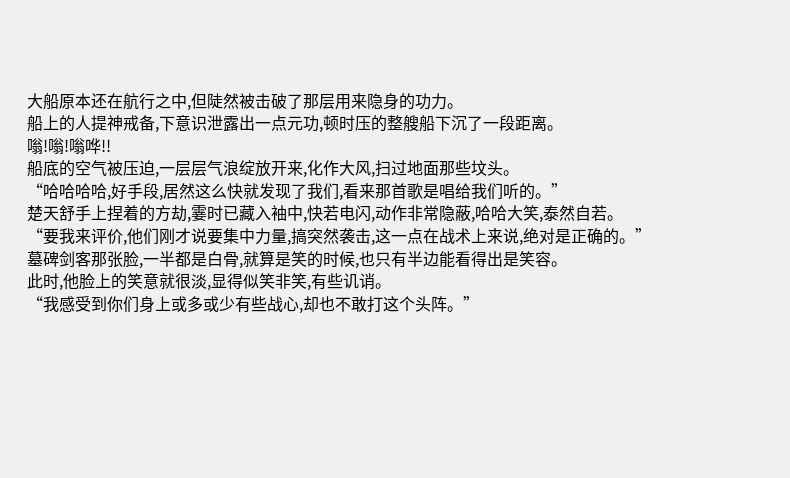大船原本还在航行之中,但陡然被击破了那层用来隐身的功力。
船上的人提神戒备,下意识泄露出一点元功,顿时压的整艘船下沉了一段距离。
嗡!嗡!嗡哗!!
船底的空气被压迫,一层层气浪绽放开来,化作大风,扫过地面那些坟头。
“哈哈哈哈,好手段,居然这么快就发现了我们,看来那首歌是唱给我们听的。”
楚天舒手上捏着的方劫,霎时已藏入袖中,快若电闪,动作非常隐蔽,哈哈大笑,泰然自若。
“要我来评价,他们刚才说要集中力量,搞突然袭击,这一点在战术上来说,绝对是正确的。”
墓碑剑客那张脸,一半都是白骨,就算是笑的时候,也只有半边能看得出是笑容。
此时,他脸上的笑意就很淡,显得似笑非笑,有些讥诮。
“我感受到你们身上或多或少有些战心,却也不敢打这个头阵。”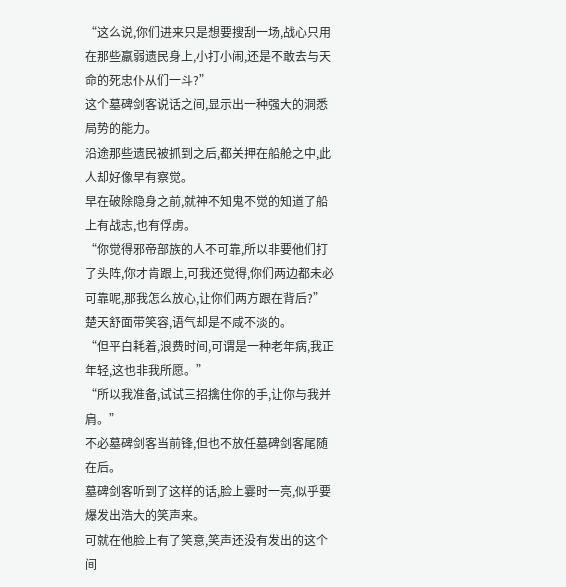“这么说,你们进来只是想要搜刮一场,战心只用在那些羸弱遗民身上,小打小闹,还是不敢去与天命的死忠仆从们一斗?”
这个墓碑剑客说话之间,显示出一种强大的洞悉局势的能力。
沿途那些遗民被抓到之后,都关押在船舱之中,此人却好像早有察觉。
早在破除隐身之前,就神不知鬼不觉的知道了船上有战志,也有俘虏。
“你觉得邪帝部族的人不可靠,所以非要他们打了头阵,你才肯跟上,可我还觉得,你们两边都未必可靠呢,那我怎么放心,让你们两方跟在背后?”
楚天舒面带笑容,语气却是不咸不淡的。
“但平白耗着,浪费时间,可谓是一种老年病,我正年轻,这也非我所愿。”
“所以我准备,试试三招擒住你的手,让你与我并肩。”
不必墓碑剑客当前锋,但也不放任墓碑剑客尾随在后。
墓碑剑客听到了这样的话,脸上霎时一亮,似乎要爆发出浩大的笑声来。
可就在他脸上有了笑意,笑声还没有发出的这个间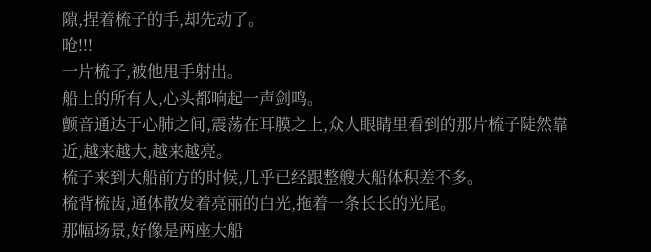隙,捏着梳子的手,却先动了。
呛!!!
一片梳子,被他甩手射出。
船上的所有人,心头都响起一声剑鸣。
颤音通达于心肺之间,震荡在耳膜之上,众人眼睛里看到的那片梳子陡然靠近,越来越大,越来越亮。
梳子来到大船前方的时候,几乎已经跟整艘大船体积差不多。
梳背梳齿,通体散发着亮丽的白光,拖着一条长长的光尾。
那幅场景,好像是两座大船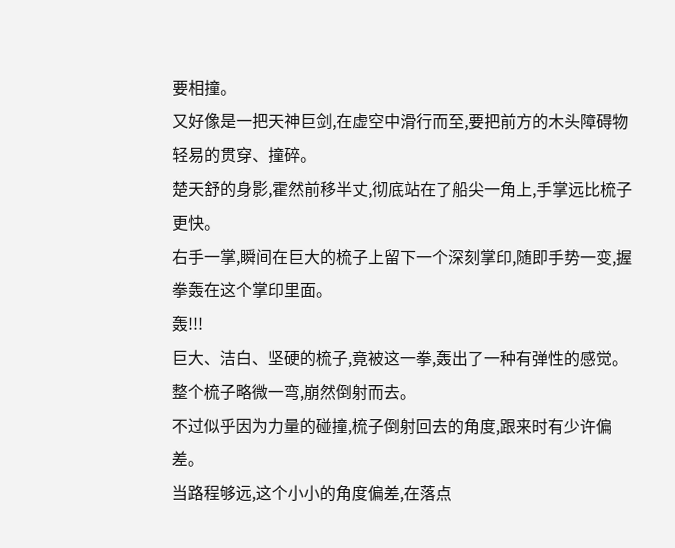要相撞。
又好像是一把天神巨剑,在虚空中滑行而至,要把前方的木头障碍物轻易的贯穿、撞碎。
楚天舒的身影,霍然前移半丈,彻底站在了船尖一角上,手掌远比梳子更快。
右手一掌,瞬间在巨大的梳子上留下一个深刻掌印,随即手势一变,握拳轰在这个掌印里面。
轰!!!
巨大、洁白、坚硬的梳子,竟被这一拳,轰出了一种有弹性的感觉。
整个梳子略微一弯,崩然倒射而去。
不过似乎因为力量的碰撞,梳子倒射回去的角度,跟来时有少许偏差。
当路程够远,这个小小的角度偏差,在落点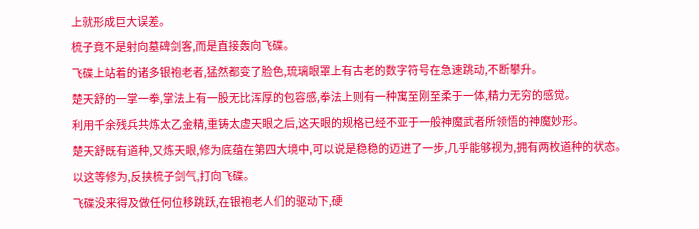上就形成巨大误差。
梳子竟不是射向墓碑剑客,而是直接轰向飞碟。
飞碟上站着的诸多银袍老者,猛然都变了脸色,琉璃眼罩上有古老的数字符号在急速跳动,不断攀升。
楚天舒的一掌一拳,掌法上有一股无比浑厚的包容感,拳法上则有一种寓至刚至柔于一体,精力无穷的感觉。
利用千余残兵共炼太乙金精,重铸太虚天眼之后,这天眼的规格已经不亚于一般神魔武者所领悟的神魔妙形。
楚天舒既有道种,又炼天眼,修为底蕴在第四大境中,可以说是稳稳的迈进了一步,几乎能够视为,拥有两枚道种的状态。
以这等修为,反挟梳子剑气,打向飞碟。
飞碟没来得及做任何位移跳跃,在银袍老人们的驱动下,硬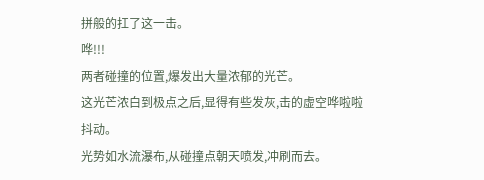拼般的扛了这一击。
哗!!!
两者碰撞的位置,爆发出大量浓郁的光芒。
这光芒浓白到极点之后,显得有些发灰,击的虚空哗啦啦抖动。
光势如水流瀑布,从碰撞点朝天喷发,冲刷而去。